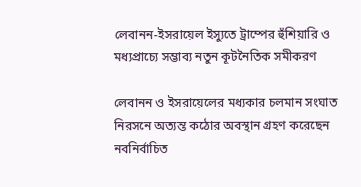লেবানন-ইসরায়েল ইস্যুতে ট্রাম্পের হুঁশিয়ারি ও মধ্যপ্রাচ্যে সম্ভাব্য নতুন কূটনৈতিক সমীকরণ

লেবানন ও ইসরায়েলের মধ্যকার চলমান সংঘাত নিরসনে অত্যন্ত কঠোর অবস্থান গ্রহণ করেছেন নবনির্বাচিত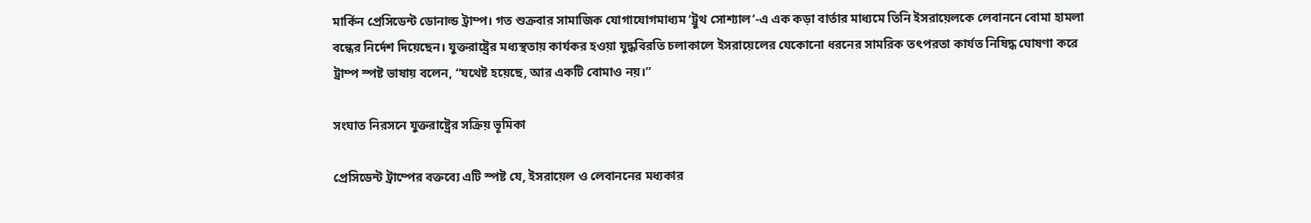মার্কিন প্রেসিডেন্ট ডোনাল্ড ট্রাম্প। গত শুক্রবার সামাজিক যোগাযোগমাধ্যম ‘ট্রুথ সোশ্যাল’-এ এক কড়া বার্তার মাধ্যমে তিনি ইসরায়েলকে লেবাননে বোমা হামলা বন্ধের নির্দেশ দিয়েছেন। যুক্তরাষ্ট্রের মধ্যস্থতায় কার্যকর হওয়া যুদ্ধবিরতি চলাকালে ইসরায়েলের যেকোনো ধরনের সামরিক তৎপরতা কার্যত নিষিদ্ধ ঘোষণা করে ট্রাম্প স্পষ্ট ভাষায় বলেন, “যথেষ্ট হয়েছে, আর একটি বোমাও নয়।”

সংঘাত নিরসনে যুক্তরাষ্ট্রের সক্রিয় ভূমিকা

প্রেসিডেন্ট ট্রাম্পের বক্তব্যে এটি স্পষ্ট যে, ইসরায়েল ও লেবাননের মধ্যকার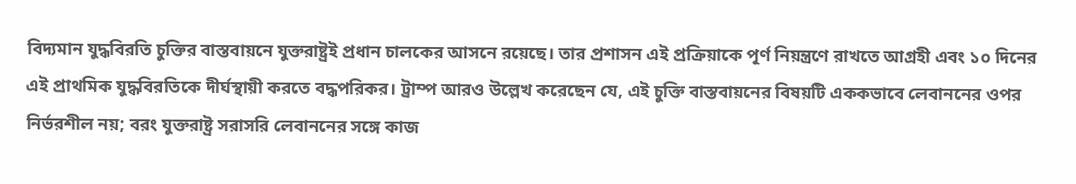বিদ্যমান যুদ্ধবিরতি চুক্তির বাস্তবায়নে যুক্তরাষ্ট্রই প্রধান চালকের আসনে রয়েছে। তার প্রশাসন এই প্রক্রিয়াকে পূর্ণ নিয়ন্ত্রণে রাখতে আগ্রহী এবং ১০ দিনের এই প্রাথমিক যুদ্ধবিরতিকে দীর্ঘস্থায়ী করতে বদ্ধপরিকর। ট্রাম্প আরও উল্লেখ করেছেন যে, এই চুক্তি বাস্তবায়নের বিষয়টি এককভাবে লেবাননের ওপর নির্ভরশীল নয়; বরং যুক্তরাষ্ট্র সরাসরি লেবাননের সঙ্গে কাজ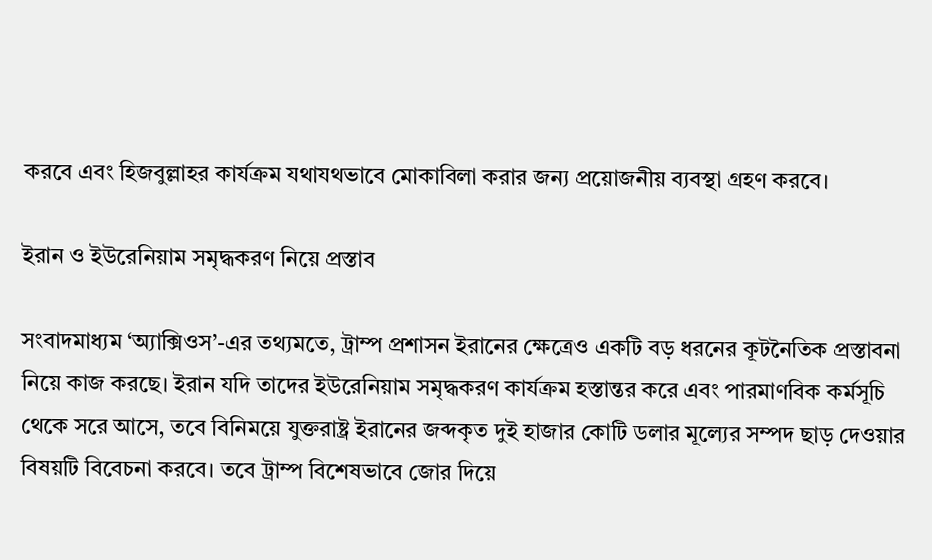করবে এবং হিজবুল্লাহর কার্যক্রম যথাযথভাবে মোকাবিলা করার জন্য প্রয়োজনীয় ব্যবস্থা গ্রহণ করবে।

ইরান ও ইউরেনিয়াম সমৃদ্ধকরণ নিয়ে প্রস্তাব

সংবাদমাধ্যম ‘অ্যাক্সিওস’-এর তথ্যমতে, ট্রাম্প প্রশাসন ইরানের ক্ষেত্রেও একটি বড় ধরনের কূটনৈতিক প্রস্তাবনা নিয়ে কাজ করছে। ইরান যদি তাদের ইউরেনিয়াম সমৃদ্ধকরণ কার্যক্রম হস্তান্তর করে এবং পারমাণবিক কর্মসূচি থেকে সরে আসে, তবে বিনিময়ে যুক্তরাষ্ট্র ইরানের জব্দকৃত দুই হাজার কোটি ডলার মূল্যের সম্পদ ছাড় দেওয়ার বিষয়টি বিবেচনা করবে। তবে ট্রাম্প বিশেষভাবে জোর দিয়ে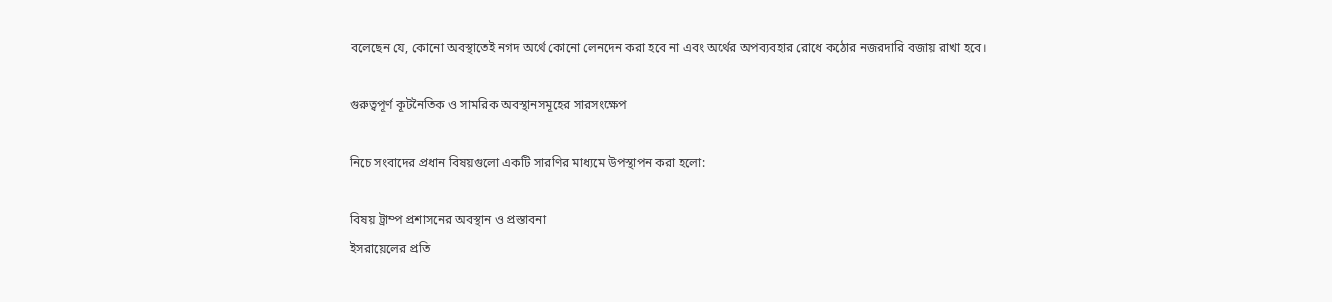বলেছেন যে, কোনো অবস্থাতেই নগদ অর্থে কোনো লেনদেন করা হবে না এবং অর্থের অপব্যবহার রোধে কঠোর নজরদারি বজায় রাখা হবে।

গুরুত্বপূর্ণ কূটনৈতিক ও সামরিক অবস্থানসমূহের সারসংক্ষেপ

নিচে সংবাদের প্রধান বিষয়গুলো একটি সারণির মাধ্যমে উপস্থাপন করা হলো:

বিষয় ট্রাম্প প্রশাসনের অবস্থান ও প্রস্তাবনা
ইসরায়েলের প্রতি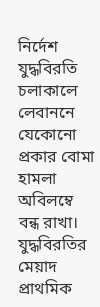নির্দেশ যুদ্ধবিরতি চলাকালে লেবাননে যেকোনো প্রকার বোমা হামলা অবিলম্বে বন্ধ রাখা।
যুদ্ধবিরতির মেয়াদ প্রাথমিক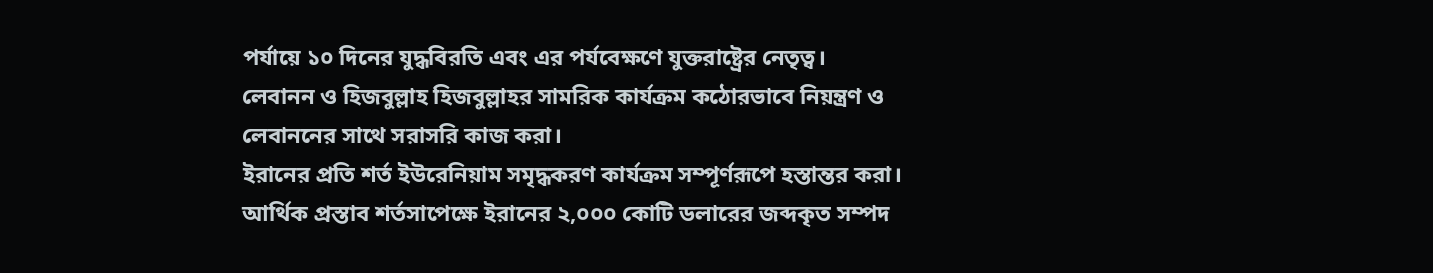পর্যায়ে ১০ দিনের যুদ্ধবিরতি এবং এর পর্যবেক্ষণে যুক্তরাষ্ট্রের নেতৃত্ব।
লেবানন ও হিজবুল্লাহ হিজবুল্লাহর সামরিক কার্যক্রম কঠোরভাবে নিয়ন্ত্রণ ও লেবাননের সাথে সরাসরি কাজ করা।
ইরানের প্রতি শর্ত ইউরেনিয়াম সমৃদ্ধকরণ কার্যক্রম সম্পূর্ণরূপে হস্তান্তর করা।
আর্থিক প্রস্তাব শর্তসাপেক্ষে ইরানের ২,০০০ কোটি ডলারের জব্দকৃত সম্পদ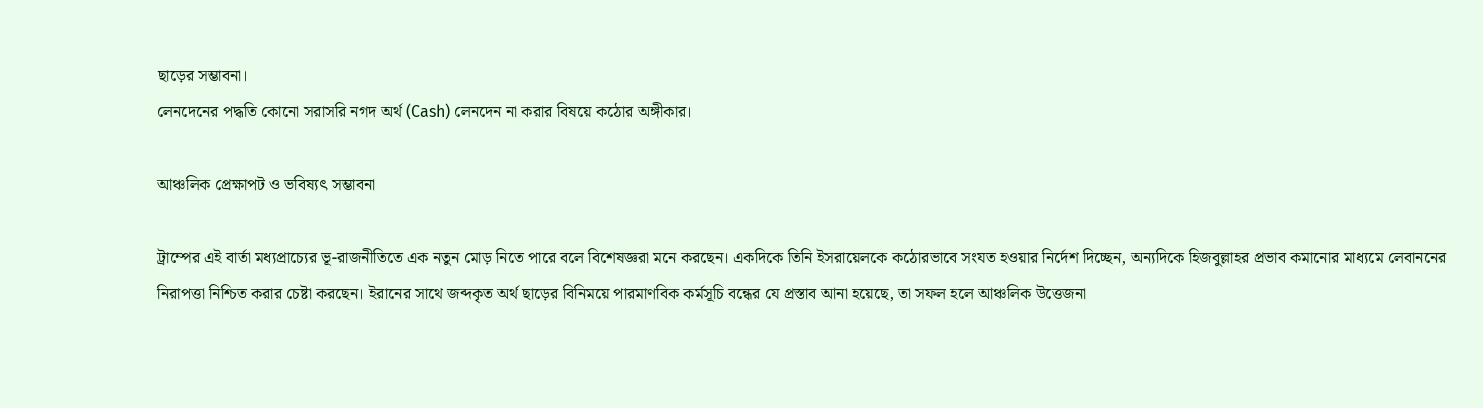ছাড়ের সম্ভাবনা।
লেনদেনের পদ্ধতি কোনো সরাসরি নগদ অর্থ (Cash) লেনদেন না করার বিষয়ে কঠোর অঙ্গীকার।

আঞ্চলিক প্রেক্ষাপট ও ভবিষ্যৎ সম্ভাবনা

ট্রাম্পের এই বার্তা মধ্যপ্রাচ্যের ভূ-রাজনীতিতে এক নতুন মোড় নিতে পারে বলে বিশেষজ্ঞরা মনে করছেন। একদিকে তিনি ইসরায়েলকে কঠোরভাবে সংযত হওয়ার নির্দেশ দিচ্ছেন, অন্যদিকে হিজবুল্লাহর প্রভাব কমানোর মাধ্যমে লেবাননের নিরাপত্তা নিশ্চিত করার চেষ্টা করছেন। ইরানের সাথে জব্দকৃত অর্থ ছাড়ের বিনিময়ে পারমাণবিক কর্মসূচি বন্ধের যে প্রস্তাব আনা হয়েছে, তা সফল হলে আঞ্চলিক উত্তেজনা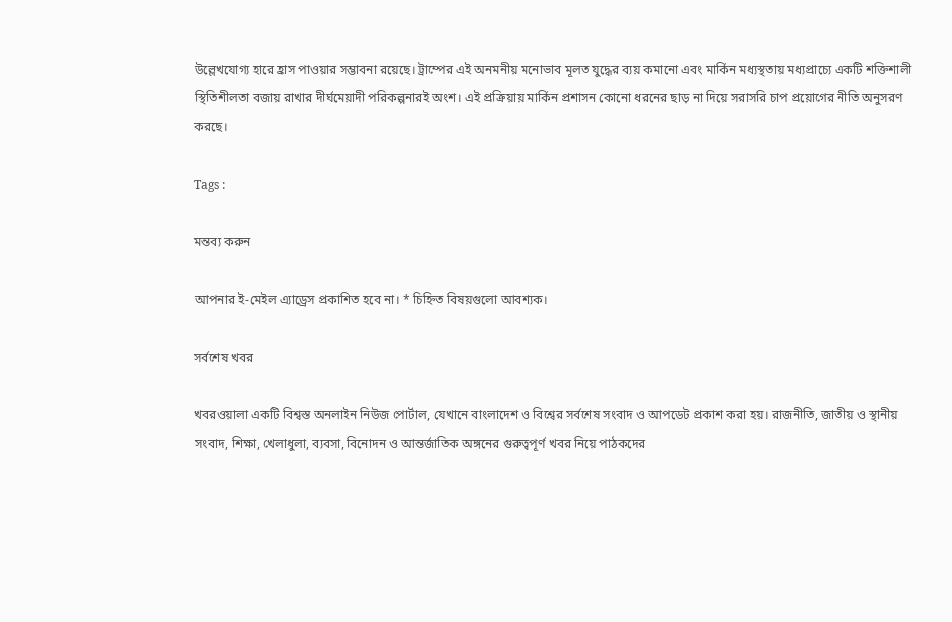উল্লেখযোগ্য হারে হ্রাস পাওয়ার সম্ভাবনা রয়েছে। ট্রাম্পের এই অনমনীয় মনোভাব মূলত যুদ্ধের ব্যয় কমানো এবং মার্কিন মধ্যস্থতায় মধ্যপ্রাচ্যে একটি শক্তিশালী স্থিতিশীলতা বজায় রাখার দীর্ঘমেয়াদী পরিকল্পনারই অংশ। এই প্রক্রিয়ায় মার্কিন প্রশাসন কোনো ধরনের ছাড় না দিয়ে সরাসরি চাপ প্রয়োগের নীতি অনুসরণ করছে।

Tags :

মন্তব্য করুন

আপনার ই-মেইল এ্যাড্রেস প্রকাশিত হবে না। * চিহ্নিত বিষয়গুলো আবশ্যক।

সর্বশেষ খবর

খবরওয়ালা একটি বিশ্বস্ত অনলাইন নিউজ পোর্টাল, যেখানে বাংলাদেশ ও বিশ্বের সর্বশেষ সংবাদ ও আপডেট প্রকাশ করা হয়। রাজনীতি, জাতীয় ও স্থানীয় সংবাদ, শিক্ষা, খেলাধুলা, ব্যবসা, বিনোদন ও আন্তর্জাতিক অঙ্গনের গুরুত্বপূর্ণ খবর নিয়ে পাঠকদের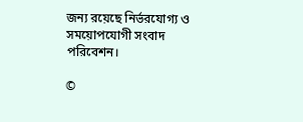জন্য রয়েছে নির্ভরযোগ্য ও সময়োপযোগী সংবাদ পরিবেশন।

©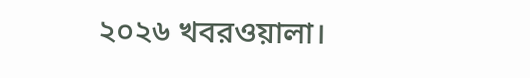২০২৬ খবরওয়ালা।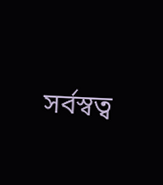সর্বস্বত্ব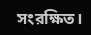সংরক্ষিত।